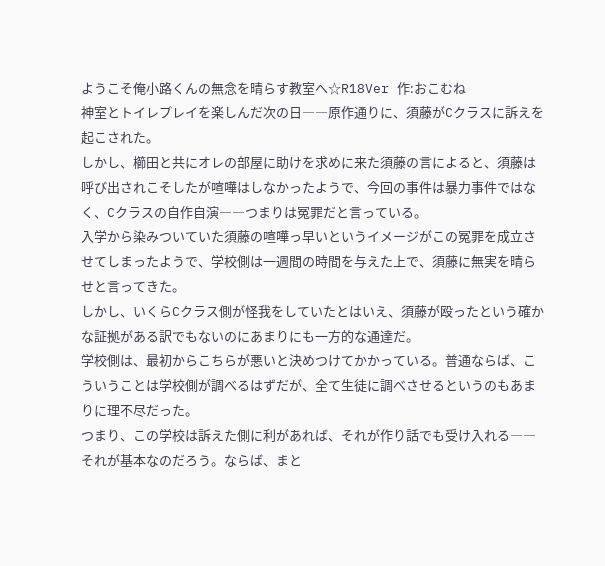ようこそ俺小路くんの無念を晴らす教室へ☆R18Ver 作:おこむね
神室とトイレプレイを楽しんだ次の日――原作通りに、須藤がCクラスに訴えを起こされた。
しかし、櫛田と共にオレの部屋に助けを求めに来た須藤の言によると、須藤は呼び出されこそしたが喧嘩はしなかったようで、今回の事件は暴力事件ではなく、Cクラスの自作自演――つまりは冤罪だと言っている。
入学から染みついていた須藤の喧嘩っ早いというイメージがこの冤罪を成立させてしまったようで、学校側は一週間の時間を与えた上で、須藤に無実を晴らせと言ってきた。
しかし、いくらCクラス側が怪我をしていたとはいえ、須藤が殴ったという確かな証拠がある訳でもないのにあまりにも一方的な通達だ。
学校側は、最初からこちらが悪いと決めつけてかかっている。普通ならば、こういうことは学校側が調べるはずだが、全て生徒に調べさせるというのもあまりに理不尽だった。
つまり、この学校は訴えた側に利があれば、それが作り話でも受け入れる――それが基本なのだろう。ならば、まと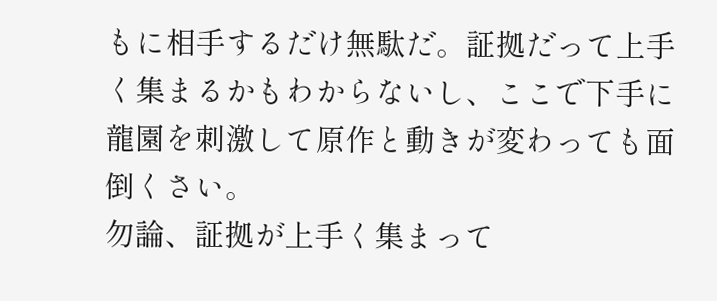もに相手するだけ無駄だ。証拠だって上手く集まるかもわからないし、ここで下手に龍園を刺激して原作と動きが変わっても面倒くさい。
勿論、証拠が上手く集まって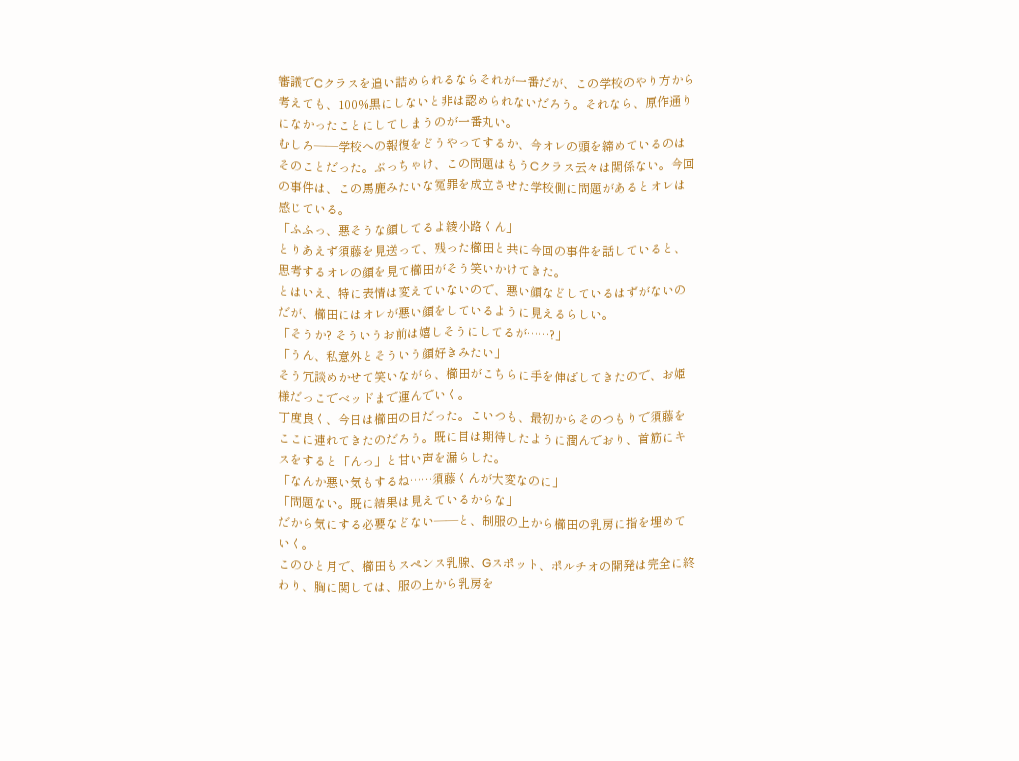審議でCクラスを追い詰められるならそれが一番だが、この学校のやり方から考えても、100%黒にしないと非は認められないだろう。それなら、原作通りになかったことにしてしまうのが一番丸い。
むしろ――学校への報復をどうやってするか、今オレの頭を締めているのはそのことだった。ぶっちゃけ、この問題はもうCクラス云々は関係ない。今回の事件は、この馬鹿みたいな冤罪を成立させた学校側に問題があるとオレは感じている。
「ふふっ、悪そうな顔してるよ綾小路くん」
とりあえず須藤を見送って、残った櫛田と共に今回の事件を話していると、思考するオレの顔を見て櫛田がそう笑いかけてきた。
とはいえ、特に表情は変えていないので、悪い顔などしているはずがないのだが、櫛田にはオレが悪い顔をしているように見えるらしい。
「そうか? そういうお前は嬉しそうにしてるが……?」
「うん、私意外とそういう顔好きみたい」
そう冗談めかせて笑いながら、櫛田がこちらに手を伸ばしてきたので、お姫様だっこでベッドまで運んでいく。
丁度良く、今日は櫛田の日だった。こいつも、最初からそのつもりで須藤をここに連れてきたのだろう。既に目は期待したように潤んでおり、首筋にキスをすると「んっ」と甘い声を漏らした。
「なんか悪い気もするね……須藤くんが大変なのに」
「問題ない。既に結果は見えているからな」
だから気にする必要などない――と、制服の上から櫛田の乳房に指を埋めていく。
このひと月で、櫛田もスペンス乳腺、Gスポット、ポルチオの開発は完全に終わり、胸に関しては、服の上から乳房を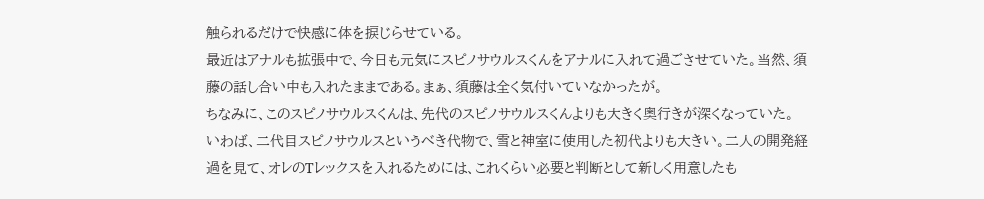触られるだけで快感に体を捩じらせている。
最近はアナルも拡張中で、今日も元気にスピノサウルスくんをアナルに入れて過ごさせていた。当然、須藤の話し合い中も入れたままである。まぁ、須藤は全く気付いていなかったが。
ちなみに、このスピノサウルスくんは、先代のスピノサウルスくんよりも大きく奥行きが深くなっていた。
いわば、二代目スピノサウルスというべき代物で、雪と神室に使用した初代よりも大きい。二人の開発経過を見て、オレのTレックスを入れるためには、これくらい必要と判断として新しく用意したも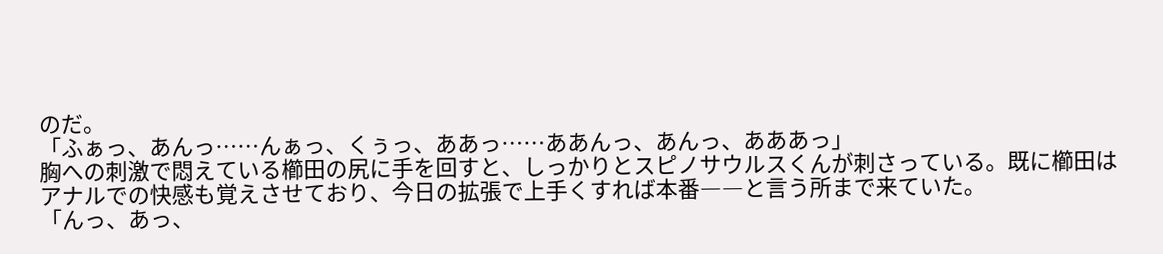のだ。
「ふぁっ、あんっ……んぁっ、くぅっ、ああっ……ああんっ、あんっ、あああっ」
胸への刺激で悶えている櫛田の尻に手を回すと、しっかりとスピノサウルスくんが刺さっている。既に櫛田はアナルでの快感も覚えさせており、今日の拡張で上手くすれば本番――と言う所まで来ていた。
「んっ、あっ、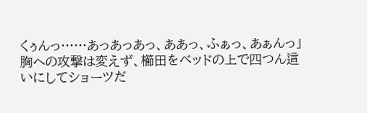くぅんっ……あっあっあっ、ああっ、ふぁっ、あぁんっ」
胸への攻撃は変えず、櫛田をベッドの上で四つん這いにしてショーツだ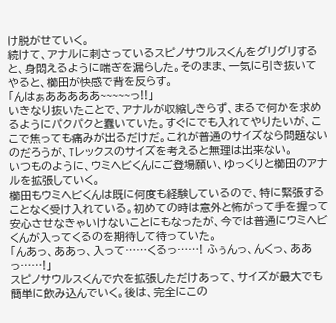け脱がせていく。
続けて、アナルに刺さっているスピノサウルスくんをグリグリすると、身悶えるように喘ぎを漏らした。そのまま、一気に引き抜いてやると、櫛田が快感で背を反らす。
「んはぁあああああ~~~~~っ!!」
いきなり抜いたことで、アナルが収縮しきらず、まるで何かを求めるようにパクパクと蠢いていた。すぐにでも入れてやりたいが、ここで焦っても痛みが出るだけだ。これが普通のサイズなら問題ないのだろうが、Tレックスのサイズを考えると無理は出来ない。
いつものように、ウミヘビくんにご登場願い、ゆっくりと櫛田のアナルを拡張していく。
櫛田もウミヘビくんは既に何度も経験しているので、特に緊張することなく受け入れている。初めての時は意外と怖がって手を握って安心させなきゃいけないことにもなったが、今では普通にウミヘビくんが入ってくるのを期待して待っていた。
「んあっ、ああっ、入って……くるっ……! ふぅんっ、んくっ、ああっ……!」
スピノサウルスくんで穴を拡張しただけあって、サイズが最大でも簡単に飲み込んでいく。後は、完全にこの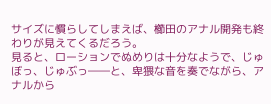サイズに慣らしてしまえば、櫛田のアナル開発も終わりが見えてくるだろう。
見ると、ローションでぬめりは十分なようで、じゅぼっ、じゅぶっ――と、卑猥な音を奏でながら、アナルから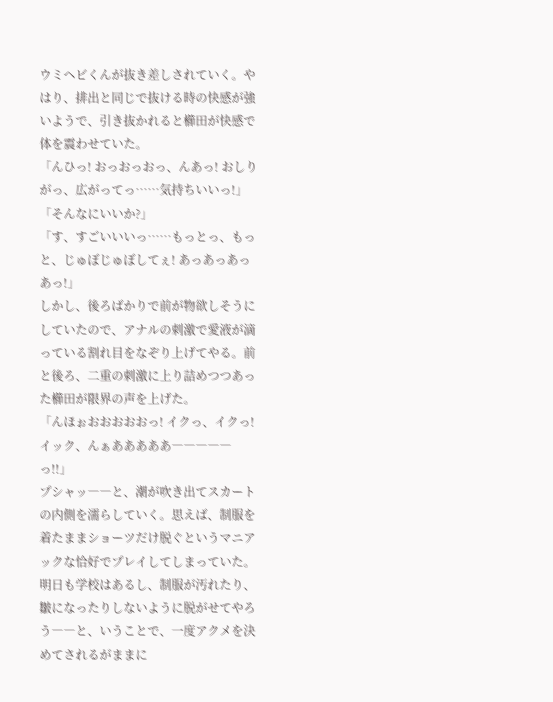ウミヘビくんが抜き差しされていく。やはり、排出と同じで抜ける時の快感が強いようで、引き抜かれると櫛田が快感で体を震わせていた。
「んひっ! おっおっおっ、んあっ! おしりがっ、広がってっ……気持ちいいっ!」
「そんなにいいか?」
「す、すごいいいっ……もっとっ、もっと、じゅぼじゅぼしてぇ! あっあっあっあっ!」
しかし、後ろばかりで前が物欲しそうにしていたので、アナルの刺激で愛液が滴っている割れ目をなぞり上げてやる。前と後ろ、二重の刺激に上り詰めつつあった櫛田が限界の声を上げた。
「んほぉおおおおおっ! イクっ、イクっ! イック、んぁあああああ―――――っ!!」
プシャッ――と、潮が吹き出てスカートの内側を濡らしていく。思えば、制服を着たままショーツだけ脱ぐというマニアックな恰好でプレイしてしまっていた。
明日も学校はあるし、制服が汚れたり、皺になったりしないように脱がせてやろう――と、いうことで、一度アクメを決めてされるがままに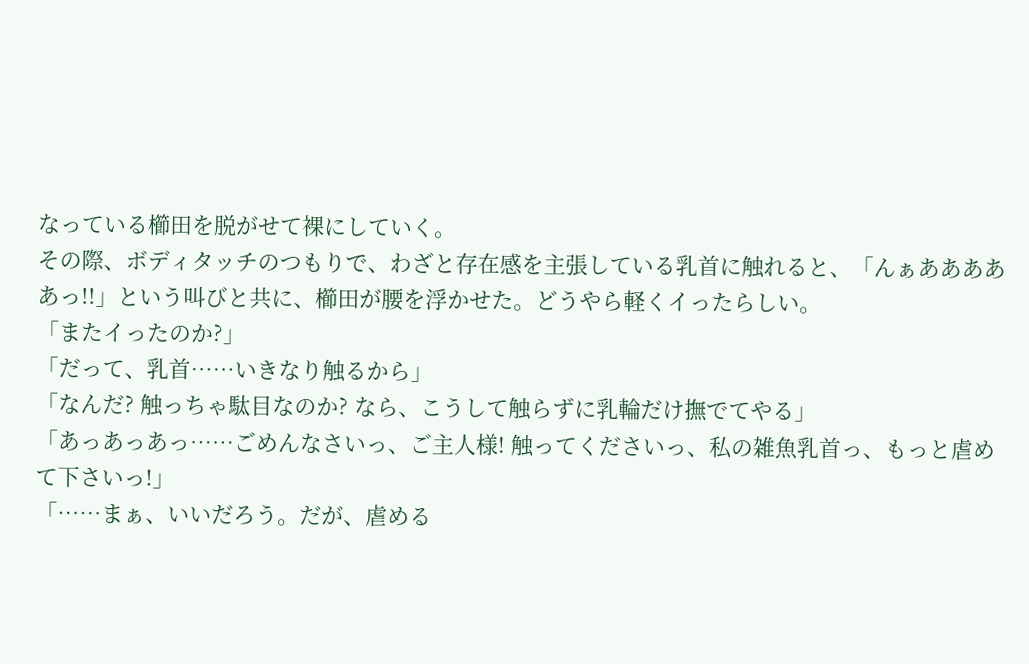なっている櫛田を脱がせて裸にしていく。
その際、ボディタッチのつもりで、わざと存在感を主張している乳首に触れると、「んぁあああああっ!!」という叫びと共に、櫛田が腰を浮かせた。どうやら軽くイったらしい。
「またイったのか?」
「だって、乳首……いきなり触るから」
「なんだ? 触っちゃ駄目なのか? なら、こうして触らずに乳輪だけ撫でてやる」
「あっあっあっ……ごめんなさいっ、ご主人様! 触ってくださいっ、私の雑魚乳首っ、もっと虐めて下さいっ!」
「……まぁ、いいだろう。だが、虐める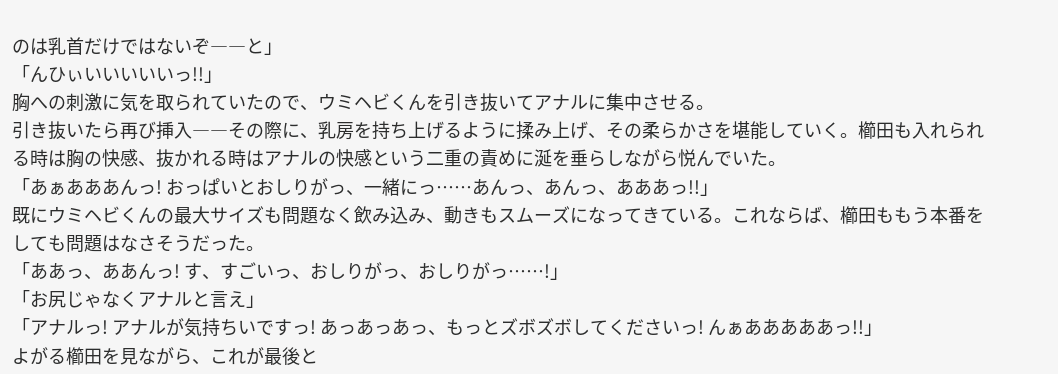のは乳首だけではないぞ――と」
「んひぃいいいいいっ!!」
胸への刺激に気を取られていたので、ウミヘビくんを引き抜いてアナルに集中させる。
引き抜いたら再び挿入――その際に、乳房を持ち上げるように揉み上げ、その柔らかさを堪能していく。櫛田も入れられる時は胸の快感、抜かれる時はアナルの快感という二重の責めに涎を垂らしながら悦んでいた。
「あぁあああんっ! おっぱいとおしりがっ、一緒にっ……あんっ、あんっ、あああっ!!」
既にウミヘビくんの最大サイズも問題なく飲み込み、動きもスムーズになってきている。これならば、櫛田ももう本番をしても問題はなさそうだった。
「ああっ、ああんっ! す、すごいっ、おしりがっ、おしりがっ……!」
「お尻じゃなくアナルと言え」
「アナルっ! アナルが気持ちいですっ! あっあっあっ、もっとズボズボしてくださいっ! んぁあああああっ!!」
よがる櫛田を見ながら、これが最後と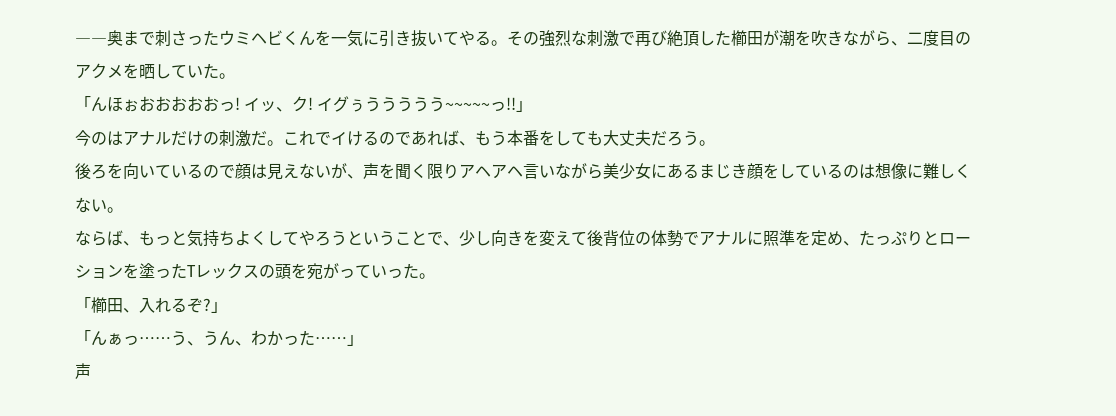――奥まで刺さったウミヘビくんを一気に引き抜いてやる。その強烈な刺激で再び絶頂した櫛田が潮を吹きながら、二度目のアクメを晒していた。
「んほぉおおおおおっ! イッ、ク! イグぅううううう~~~~~っ!!」
今のはアナルだけの刺激だ。これでイけるのであれば、もう本番をしても大丈夫だろう。
後ろを向いているので顔は見えないが、声を聞く限りアヘアヘ言いながら美少女にあるまじき顔をしているのは想像に難しくない。
ならば、もっと気持ちよくしてやろうということで、少し向きを変えて後背位の体勢でアナルに照準を定め、たっぷりとローションを塗ったTレックスの頭を宛がっていった。
「櫛田、入れるぞ?」
「んぁっ……う、うん、わかった……」
声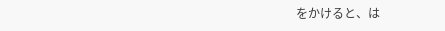をかけると、は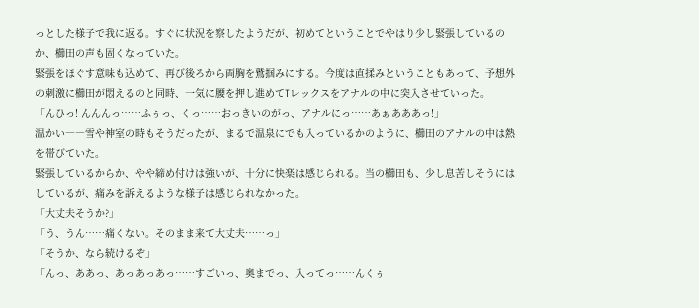っとした様子で我に返る。すぐに状況を察したようだが、初めてということでやはり少し緊張しているのか、櫛田の声も固くなっていた。
緊張をほぐす意味も込めて、再び後ろから両胸を鷲掴みにする。今度は直揉みということもあって、予想外の刺激に櫛田が悶えるのと同時、一気に腰を押し進めてTレックスをアナルの中に突入させていった。
「んひっ! んんんっ……ふぅっ、くっ……おっきいのがっ、アナルにっ……あぁあああっ!」
温かい――雪や神室の時もそうだったが、まるで温泉にでも入っているかのように、櫛田のアナルの中は熱を帯びていた。
緊張しているからか、やや締め付けは強いが、十分に快楽は感じられる。当の櫛田も、少し息苦しそうにはしているが、痛みを訴えるような様子は感じられなかった。
「大丈夫そうか?」
「う、うん……痛くない。そのまま来て大丈夫……っ」
「そうか、なら続けるぞ」
「んっ、ああっ、あっあっあっ……すごいっ、奥までっ、入ってっ……んくぅ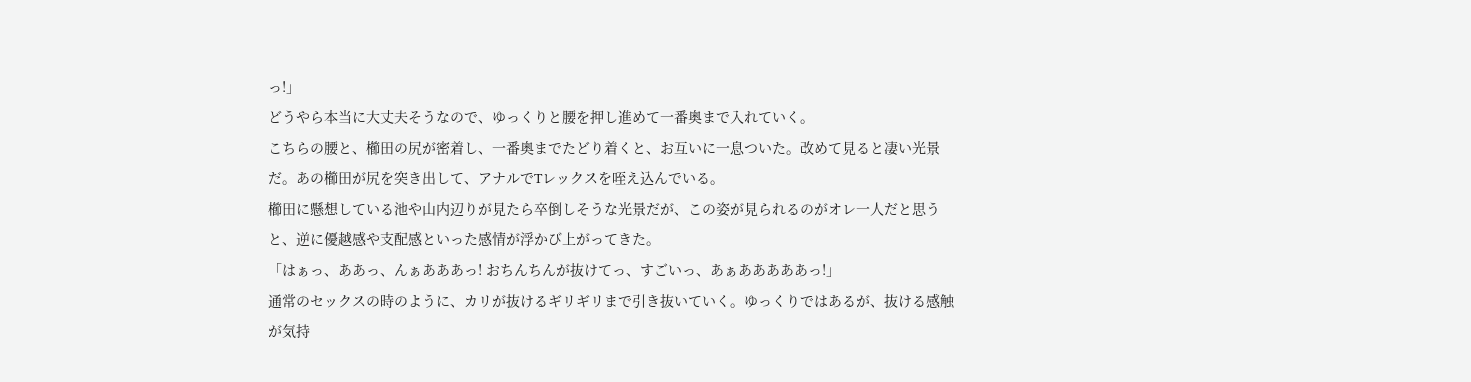っ!」
どうやら本当に大丈夫そうなので、ゆっくりと腰を押し進めて一番奥まで入れていく。
こちらの腰と、櫛田の尻が密着し、一番奥までたどり着くと、お互いに一息ついた。改めて見ると凄い光景だ。あの櫛田が尻を突き出して、アナルでTレックスを咥え込んでいる。
櫛田に懸想している池や山内辺りが見たら卒倒しそうな光景だが、この姿が見られるのがオレ一人だと思うと、逆に優越感や支配感といった感情が浮かび上がってきた。
「はぁっ、ああっ、んぁあああっ! おちんちんが抜けてっ、すごいっ、あぁあああああっ!」
通常のセックスの時のように、カリが抜けるギリギリまで引き抜いていく。ゆっくりではあるが、抜ける感触が気持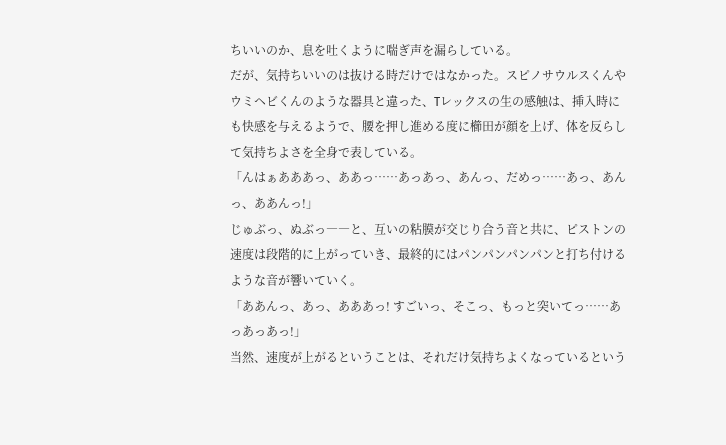ちいいのか、息を吐くように喘ぎ声を漏らしている。
だが、気持ちいいのは抜ける時だけではなかった。スピノサウルスくんやウミヘビくんのような器具と違った、Tレックスの生の感触は、挿入時にも快感を与えるようで、腰を押し進める度に櫛田が顔を上げ、体を反らして気持ちよさを全身で表している。
「んはぁあああっ、ああっ……あっあっ、あんっ、だめっ……あっ、あんっ、ああんっ!」
じゅぶっ、ぬぶっ――と、互いの粘膜が交じり合う音と共に、ピストンの速度は段階的に上がっていき、最終的にはパンパンパンパンと打ち付けるような音が響いていく。
「ああんっ、あっ、あああっ! すごいっ、そこっ、もっと突いてっ……あっあっあっ!」
当然、速度が上がるということは、それだけ気持ちよくなっているという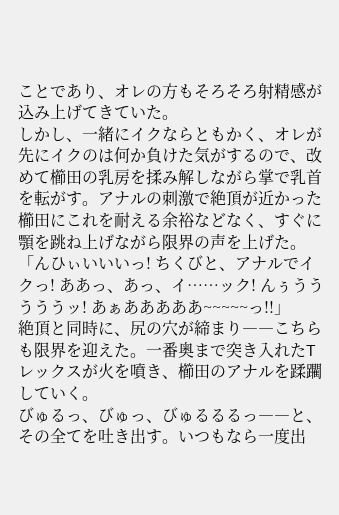ことであり、オレの方もそろそろ射精感が込み上げてきていた。
しかし、一緒にイクならともかく、オレが先にイクのは何か負けた気がするので、改めて櫛田の乳房を揉み解しながら掌で乳首を転がす。アナルの刺激で絶頂が近かった櫛田にこれを耐える余裕などなく、すぐに顎を跳ね上げながら限界の声を上げた。
「んひぃいいいっ! ちくびと、アナルでイクっ! ああっ、あっ、イ……ック! んぅうううううッ! あぁあああああ~~~~~っ!!」
絶頂と同時に、尻の穴が締まり――こちらも限界を迎えた。一番奥まで突き入れたTレックスが火を噴き、櫛田のアナルを蹂躙していく。
びゅるっ、びゅっ、びゅるるるっ――と、その全てを吐き出す。いつもなら一度出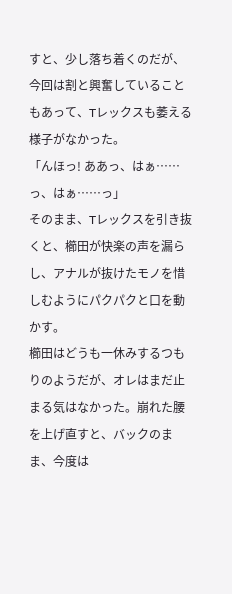すと、少し落ち着くのだが、今回は割と興奮していることもあって、Tレックスも萎える様子がなかった。
「んほっ! ああっ、はぁ……っ、はぁ……っ」
そのまま、Tレックスを引き抜くと、櫛田が快楽の声を漏らし、アナルが抜けたモノを惜しむようにパクパクと口を動かす。
櫛田はどうも一休みするつもりのようだが、オレはまだ止まる気はなかった。崩れた腰を上げ直すと、バックのまま、今度は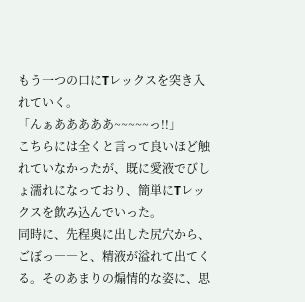もう一つの口にTレックスを突き入れていく。
「んぁあああああ~~~~~っ!!」
こちらには全くと言って良いほど触れていなかったが、既に愛液でびしょ濡れになっており、簡単にTレックスを飲み込んでいった。
同時に、先程奥に出した尻穴から、ごぼっ――と、精液が溢れて出てくる。そのあまりの煽情的な姿に、思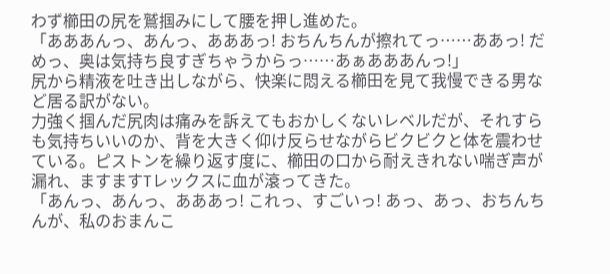わず櫛田の尻を鷲掴みにして腰を押し進めた。
「あああんっ、あんっ、あああっ! おちんちんが擦れてっ……ああっ! だめっ、奥は気持ち良すぎちゃうからっ……あぁあああんっ!」
尻から精液を吐き出しながら、快楽に悶える櫛田を見て我慢できる男など居る訳がない。
力強く掴んだ尻肉は痛みを訴えてもおかしくないレベルだが、それすらも気持ちいいのか、背を大きく仰け反らせながらビクビクと体を震わせている。ピストンを繰り返す度に、櫛田の口から耐えきれない喘ぎ声が漏れ、ますますTレックスに血が滾ってきた。
「あんっ、あんっ、あああっ! これっ、すごいっ! あっ、あっ、おちんちんが、私のおまんこ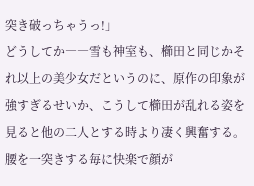突き破っちゃうっ!」
どうしてか――雪も神室も、櫛田と同じかそれ以上の美少女だというのに、原作の印象が強すぎるせいか、こうして櫛田が乱れる姿を見ると他の二人とする時より凄く興奮する。
腰を一突きする毎に快楽で顔が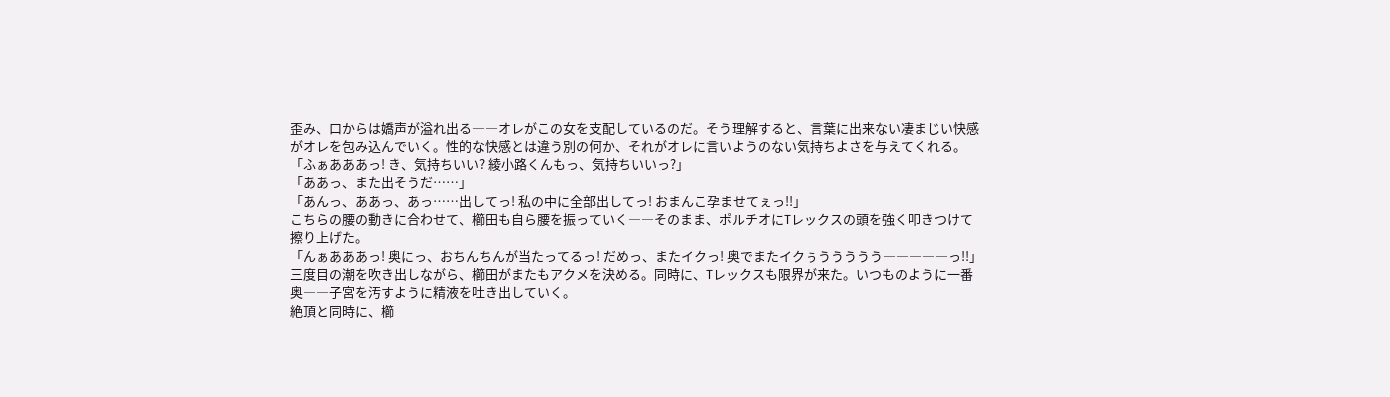歪み、口からは嬌声が溢れ出る――オレがこの女を支配しているのだ。そう理解すると、言葉に出来ない凄まじい快感がオレを包み込んでいく。性的な快感とは違う別の何か、それがオレに言いようのない気持ちよさを与えてくれる。
「ふぁあああっ! き、気持ちいい? 綾小路くんもっ、気持ちいいっ?」
「ああっ、また出そうだ……」
「あんっ、ああっ、あっ……出してっ! 私の中に全部出してっ! おまんこ孕ませてぇっ!!」
こちらの腰の動きに合わせて、櫛田も自ら腰を振っていく――そのまま、ポルチオにTレックスの頭を強く叩きつけて擦り上げた。
「んぁあああっ! 奥にっ、おちんちんが当たってるっ! だめっ、またイクっ! 奥でまたイクぅううううう―――――っ!!」
三度目の潮を吹き出しながら、櫛田がまたもアクメを決める。同時に、Tレックスも限界が来た。いつものように一番奥――子宮を汚すように精液を吐き出していく。
絶頂と同時に、櫛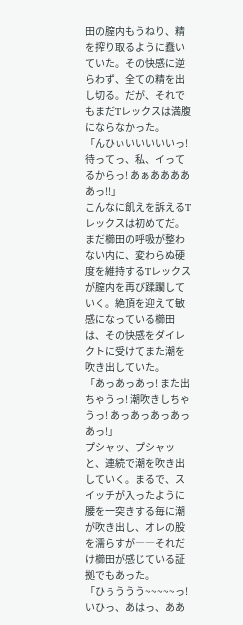田の膣内もうねり、精を搾り取るように蠢いていた。その快感に逆らわず、全ての精を出し切る。だが、それでもまだTレックスは満腹にならなかった。
「んひぃいいいいいっ! 待ってっ、私、イってるからっ! あぁあああああっ!!」
こんなに飢えを訴えるTレックスは初めてだ。
まだ櫛田の呼吸が整わない内に、変わらぬ硬度を維持するTレックスが膣内を再び蹂躙していく。絶頂を迎えて敏感になっている櫛田は、その快感をダイレクトに受けてまた潮を吹き出していた。
「あっあっあっ! また出ちゃうっ! 潮吹きしちゃうっ! あっあっあっあっあっ!」
プシャッ、プシャッと、連続で潮を吹き出していく。まるで、スイッチが入ったように腰を一突きする毎に潮が吹き出し、オレの股を濡らすが――それだけ櫛田が感じている証拠でもあった。
「ひぅううう~~~~~っ! いひっ、あはっ、ああ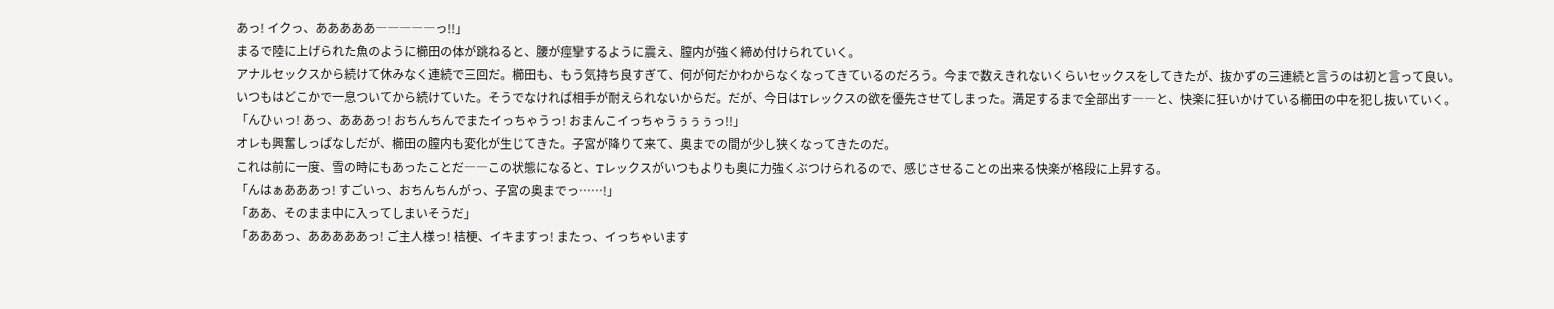あっ! イクっ、あああああ―――――っ!!」
まるで陸に上げられた魚のように櫛田の体が跳ねると、腰が痙攣するように震え、膣内が強く締め付けられていく。
アナルセックスから続けて休みなく連続で三回だ。櫛田も、もう気持ち良すぎて、何が何だかわからなくなってきているのだろう。今まで数えきれないくらいセックスをしてきたが、抜かずの三連続と言うのは初と言って良い。
いつもはどこかで一息ついてから続けていた。そうでなければ相手が耐えられないからだ。だが、今日はTレックスの欲を優先させてしまった。満足するまで全部出す――と、快楽に狂いかけている櫛田の中を犯し抜いていく。
「んひぃっ! あっ、あああっ! おちんちんでまたイっちゃうっ! おまんこイっちゃうぅぅぅっ!!」
オレも興奮しっぱなしだが、櫛田の膣内も変化が生じてきた。子宮が降りて来て、奥までの間が少し狭くなってきたのだ。
これは前に一度、雪の時にもあったことだ――この状態になると、Tレックスがいつもよりも奥に力強くぶつけられるので、感じさせることの出来る快楽が格段に上昇する。
「んはぁあああっ! すごいっ、おちんちんがっ、子宮の奥までっ……!」
「ああ、そのまま中に入ってしまいそうだ」
「あああっ、あああああっ! ご主人様っ! 桔梗、イキますっ! またっ、イっちゃいます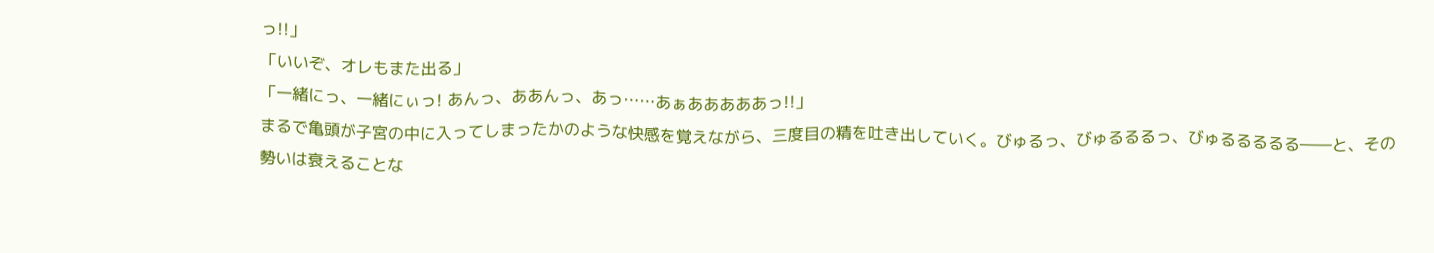っ!!」
「いいぞ、オレもまた出る」
「一緒にっ、一緒にぃっ! あんっ、ああんっ、あっ……あぁあああああっ!!」
まるで亀頭が子宮の中に入ってしまったかのような快感を覚えながら、三度目の精を吐き出していく。びゅるっ、びゅるるるっ、びゅるるるるる――と、その勢いは衰えることな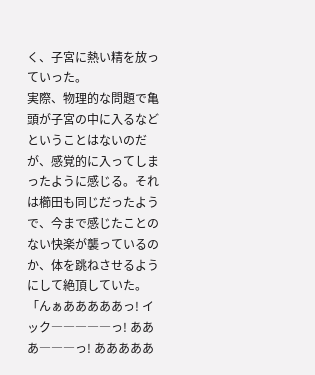く、子宮に熱い精を放っていった。
実際、物理的な問題で亀頭が子宮の中に入るなどということはないのだが、感覚的に入ってしまったように感じる。それは櫛田も同じだったようで、今まで感じたことのない快楽が襲っているのか、体を跳ねさせるようにして絶頂していた。
「んぁあああああっ! イック―――――っ! あああ―――っ! あああああ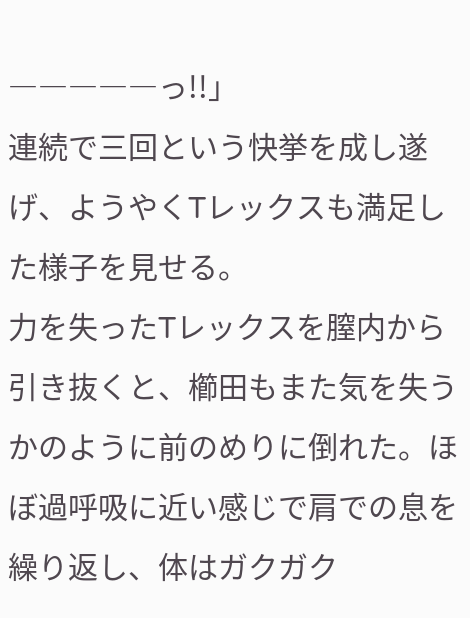―――――っ!!」
連続で三回という快挙を成し遂げ、ようやくTレックスも満足した様子を見せる。
力を失ったTレックスを膣内から引き抜くと、櫛田もまた気を失うかのように前のめりに倒れた。ほぼ過呼吸に近い感じで肩での息を繰り返し、体はガクガク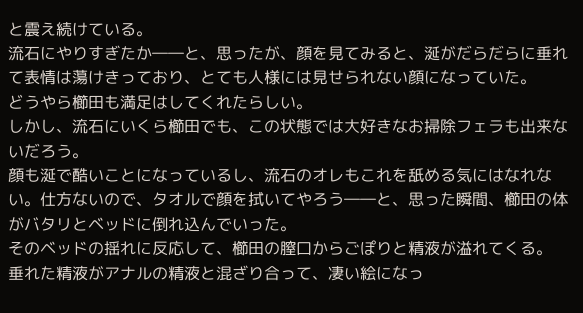と震え続けている。
流石にやりすぎたか――と、思ったが、顔を見てみると、涎がだらだらに垂れて表情は蕩けきっており、とても人様には見せられない顔になっていた。
どうやら櫛田も満足はしてくれたらしい。
しかし、流石にいくら櫛田でも、この状態では大好きなお掃除フェラも出来ないだろう。
顔も涎で酷いことになっているし、流石のオレもこれを舐める気にはなれない。仕方ないので、タオルで顔を拭いてやろう――と、思った瞬間、櫛田の体がバタリとベッドに倒れ込んでいった。
そのベッドの揺れに反応して、櫛田の膣口からごぽりと精液が溢れてくる。
垂れた精液がアナルの精液と混ざり合って、凄い絵になっ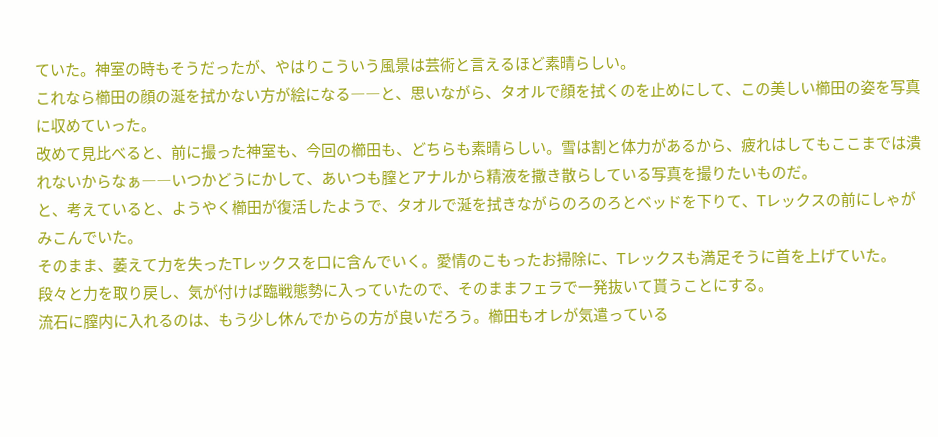ていた。神室の時もそうだったが、やはりこういう風景は芸術と言えるほど素晴らしい。
これなら櫛田の顔の涎を拭かない方が絵になる――と、思いながら、タオルで顔を拭くのを止めにして、この美しい櫛田の姿を写真に収めていった。
改めて見比べると、前に撮った神室も、今回の櫛田も、どちらも素晴らしい。雪は割と体力があるから、疲れはしてもここまでは潰れないからなぁ――いつかどうにかして、あいつも膣とアナルから精液を撒き散らしている写真を撮りたいものだ。
と、考えていると、ようやく櫛田が復活したようで、タオルで涎を拭きながらのろのろとベッドを下りて、Tレックスの前にしゃがみこんでいた。
そのまま、萎えて力を失ったTレックスを口に含んでいく。愛情のこもったお掃除に、Tレックスも満足そうに首を上げていた。
段々と力を取り戻し、気が付けば臨戦態勢に入っていたので、そのままフェラで一発抜いて貰うことにする。
流石に膣内に入れるのは、もう少し休んでからの方が良いだろう。櫛田もオレが気遣っている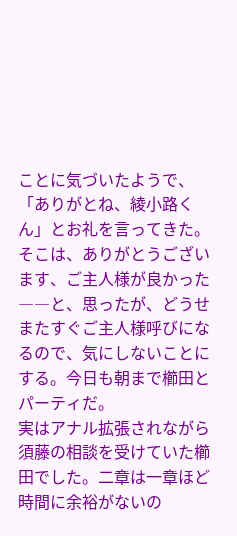ことに気づいたようで、「ありがとね、綾小路くん」とお礼を言ってきた。
そこは、ありがとうございます、ご主人様が良かった――と、思ったが、どうせまたすぐご主人様呼びになるので、気にしないことにする。今日も朝まで櫛田とパーティだ。
実はアナル拡張されながら須藤の相談を受けていた櫛田でした。二章は一章ほど時間に余裕がないの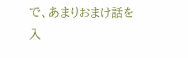で、あまりおまけ話を入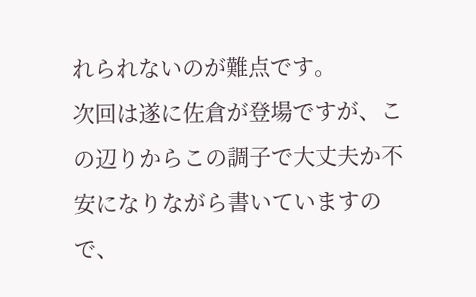れられないのが難点です。
次回は遂に佐倉が登場ですが、この辺りからこの調子で大丈夫か不安になりながら書いていますので、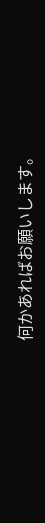何かあればお願いします。